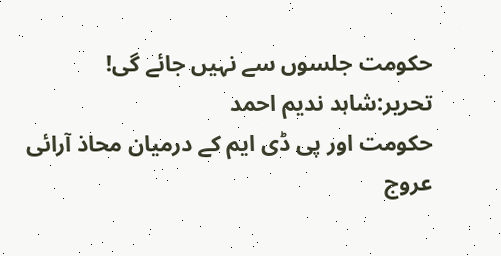حکومت جلسوں سے نہیں جائے گی!
تحریر:شاہد ندیم احمد
حکومت اور پی ڈی ایم کے درمیان محاذ آرائی عروج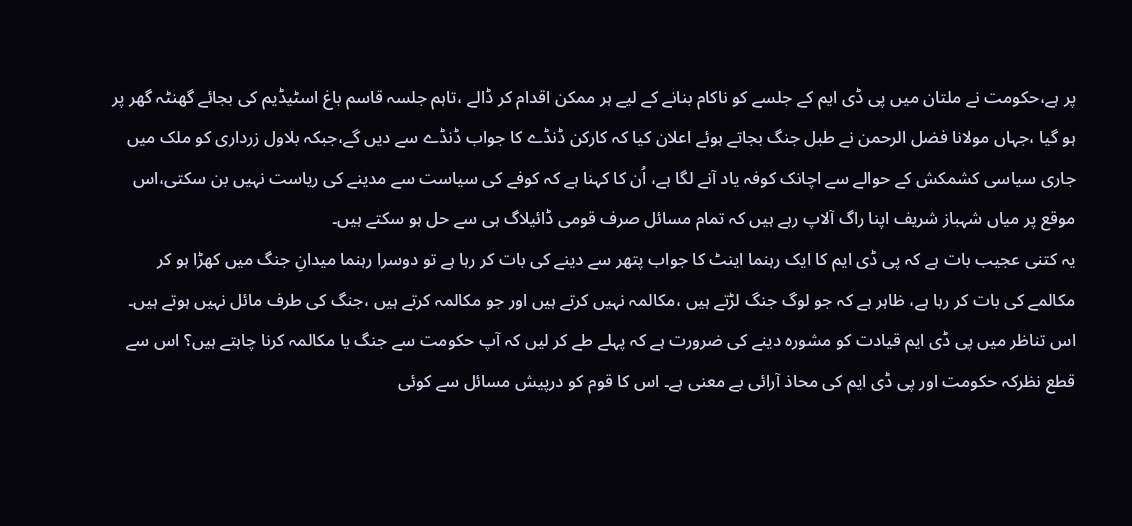پر ہے،حکومت نے ملتان میں پی ڈی ایم کے جلسے کو ناکام بنانے کے لیے ہر ممکن اقدام کر ڈالے ،تاہم جلسہ قاسم باغ اسٹیڈیم کی بجائے گھنٹہ گھر پر ہو گیا ،جہاں مولانا فضل الرحمن نے طبل جنگ بجاتے ہوئے اعلان کیا کہ کارکن ڈنڈے کا جواب ڈنڈے سے دیں گے،جبکہ بلاول زرداری کو ملک میں جاری سیاسی کشمکش کے حوالے سے اچانک کوفہ یاد آنے لگا ہے، اُن کا کہنا ہے کہ کوفے کی سیاست سے مدینے کی ریاست نہیں بن سکتی،اس موقع پر میاں شہباز شریف اپنا راگ آلاپ رہے ہیں کہ تمام مسائل صرف قومی ڈائیلاگ ہی سے حل ہو سکتے ہیں۔
یہ کتنی عجیب بات ہے کہ پی ڈی ایم کا ایک رہنما اینٹ کا جواب پتھر سے دینے کی بات کر رہا ہے تو دوسرا رہنما میدانِ جنگ میں کھڑا ہو کر مکالمے کی بات کر رہا ہے، ظاہر ہے کہ جو لوگ جنگ لڑتے ہیں ،مکالمہ نہیں کرتے ہیں اور جو مکالمہ کرتے ہیں ،جنگ کی طرف مائل نہیں ہوتے ہیں۔ اس تناظر میں پی ڈی ایم قیادت کو مشورہ دینے کی ضرورت ہے کہ پہلے طے کر لیں کہ آپ حکومت سے جنگ یا مکالمہ کرنا چاہتے ہیں؟ اس سے قطع نظرکہ حکومت اور پی ڈی ایم کی محاذ آرائی بے معنی ہے۔ اس کا قوم کو درپیش مسائل سے کوئی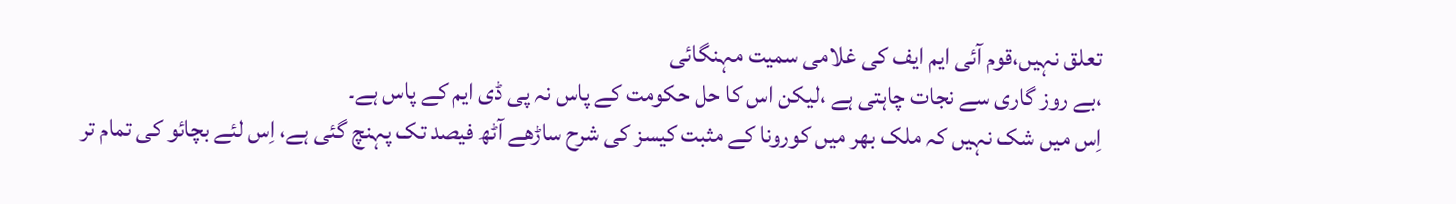تعلق نہیں،قوم آئی ایم ایف کی غلامی سمیت مہنگائی
،بے روز گاری سے نجات چاہتی ہے ،لیکن اس کا حل حکومت کے پاس نہ پی ڈی ایم کے پاس ہے۔
اِس میں شک نہیں کہ ملک بھر میں کورونا کے مثبت کیسز کی شرح ساڑھے آٹھ فیصد تک پہنچ گئی ہے، اِس لئے بچائو کی تمام تر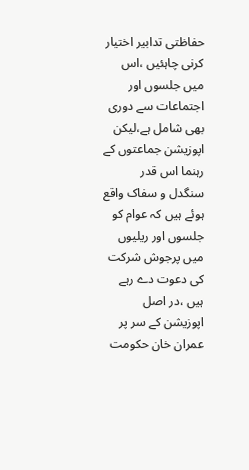حفاظتی تدابیر اختیار کرنی چاہئیں ،اس میں جلسوں اور اجتماعات سے دوری بھی شامل ہے،لیکن اپوزیشن جماعتوں کے رہنما اس قدر سنگدل و سفاک واقع ہوئے ہیں کہ عوام کو جلسوں اور ریلیوں میں پرجوش شرکت کی دعوت دے رہے ہیں ،در اصل اپوزیشن کے سر پر عمران خان حکومت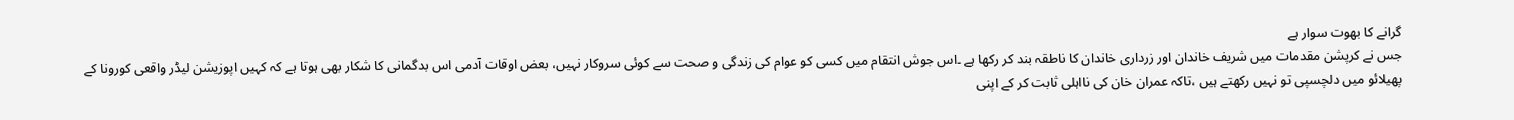گرانے کا بھوت سوار ہے
جس نے کرپشن مقدمات میں شریف خاندان اور زرداری خاندان کا ناطقہ بند کر رکھا ہے ۔اس جوش انتقام میں کسی کو عوام کی زندگی و صحت سے کوئی سروکار نہیں، بعض اوقات آدمی اس بدگمانی کا شکار بھی ہوتا ہے کہ کہیں اپوزیشن لیڈر واقعی کورونا کے پھیلائو میں دلچسپی تو نہیں رکھتے ہیں ،تاکہ عمران خان کی نااہلی ثابت کر کے اپنی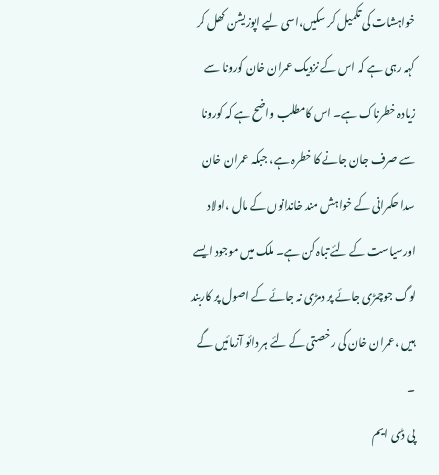خواہشات کی تکمیل کر سکیں،اسی لیے اپوزیشن کھل کر کہہ رہی ہے کہ اس کے نزدیک عمران خان کورونا سے زیادہ خطرناک ہے۔ اس کامطلب واضح ہے کہ کورونا سے صرف جان جانے کا خطرہ ہے، جبکہ عمران خان سدا حکمرانی کے خواہش مند خاندانوں کے مال ،اولاد اورسیاست کے لئے تباہ کن ہے۔ ملک میں موجود ایسے لوگ جوچمڑی جائے پر دمڑی نہ جائے کے اصول پر کاربند ہیں ،عمران خان کی رخصتی کے لئے ہر دائو آزمائیں گے ۔
پی ڈی ایم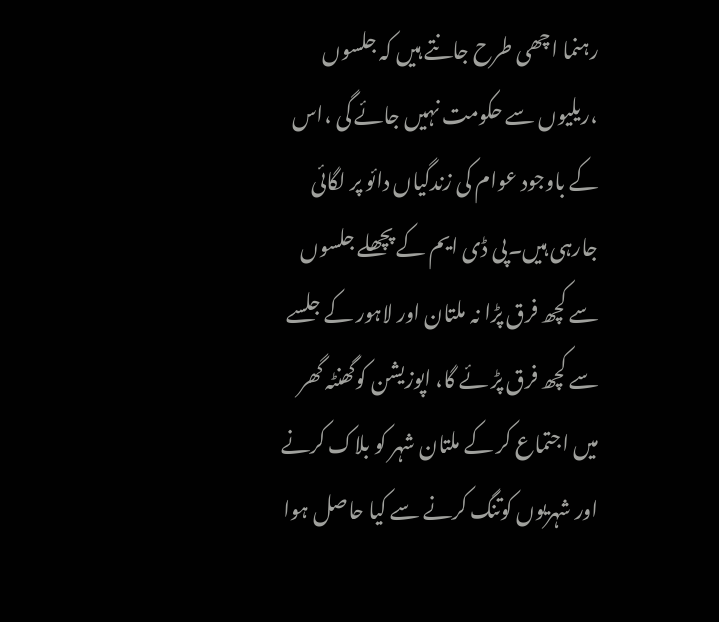رہنما اچھی طرح جانتے ہیں کہ جلسوں ،ریلیوں سے حکومت نہیں جائے گی ،اس کے باوجود عوام کی زندگیاں دائو پر لگائی جارہی ہیں۔پی ڈی ایم کے پچھلے جلسوں سے کچھ فرق پڑا نہ ملتان اور لاہور کے جلسے سے کچھ فرق پڑ ئے گا، اپوزیشن کوگھنٹہ گھر میں اجتماع کر کے ملتان شہر کو بلاک کرنے اور شہریوں کوتنگ کرنے سے کیا حاصل ہوا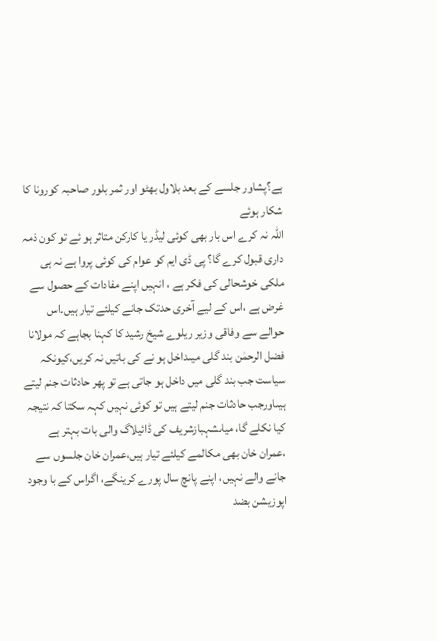ہے؟پشاور جلسے کے بعد بلاول بھٹو اور ثمر بلور صاحبہ کورونا کا شکار ہوئے
اللہ نہ کرے اس بار بھی کوئی لیڈر یا کارکن متاثر ہو ئے تو کون ذمہ داری قبول کرے گا؟ پی ڈی ایم کو عوام کی کوئی پروا ہے نہ ہی ملکی خوشحالی کی فکر ہے ، انہیں اپنے مفادات کے حصول سے غرض ہے ،اس کے لیے آخری حدتک جانے کیلئے تیار ہیں۔اس حوالے سے وفاقی وزیر ریلوے شیخ رشید کا کہنا بجاہے کہ مولانا فضل الرحمٰن بند گلی میںداخل ہو نے کی باتیں نہ کریں،کیونکہ سیاست جب بند گلی میں داخل ہو جاتی ہے تو پھر حادثات جنم لیتے ہیںاورجب حادثات جنم لیتے ہیں تو کوئی نہیں کہہ سکتا کہ نتیجہ کیا نکلے گا، میاںشہبازشریف کی ڈائیلاگ والی بات بہتر ہے
،عمران خان بھی مکالمے کیلئے تیار ہیں،عمران خان جلسوں سے جانے والے نہیں، اپنے پانچ سال پورے کرینگے، اگراس کے با وجود اپوزیشن بضد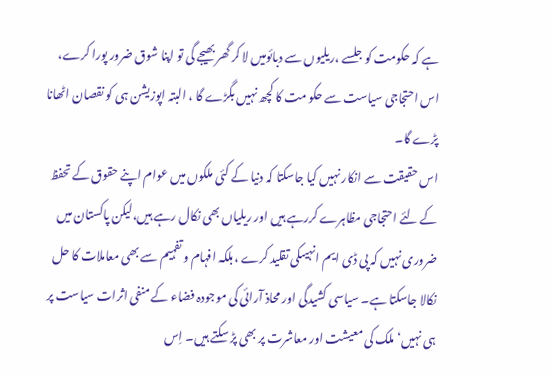ہے کہ حکومت کو جلسے ،ریلیوں سے دبائومیں لا کر گھر بھیجے گی تو اپنا شوق ضرور پورا کرے، اس احتجاجی سیاست سے حکو مت کا کچھ نہیں بگڑے گا ، البتہ اپوزیشن ہی کو نقصان اٹھانا پڑے گا۔
اس حقیقت سے انکار نہیں کیا جاسکتا کہ دنیا کے کئی ملکوں میں عوام اپنے حقوق کے تحفظ کے لئے احتجاجی مظاہرے کررہے ہیں اور ریلیاں بھی نکال رہے ہیں،لیکن پاکستان میں ضروری نہیں کہ پی ڈی ایم انہیںکی تقلید کرے ،بلکہ افہام و تفہیم سے بھی معاملات کا حل نکالا جاسکتا ہے۔ سیاسی کشیدگی اور محاذ آرائی کی موجودہ فضاء کے منفی اثرات سیاست پر ہی نہیں‘ ملک کی معیشت اور معاشرت پر بھی پڑ سکتے ہیں۔ اِس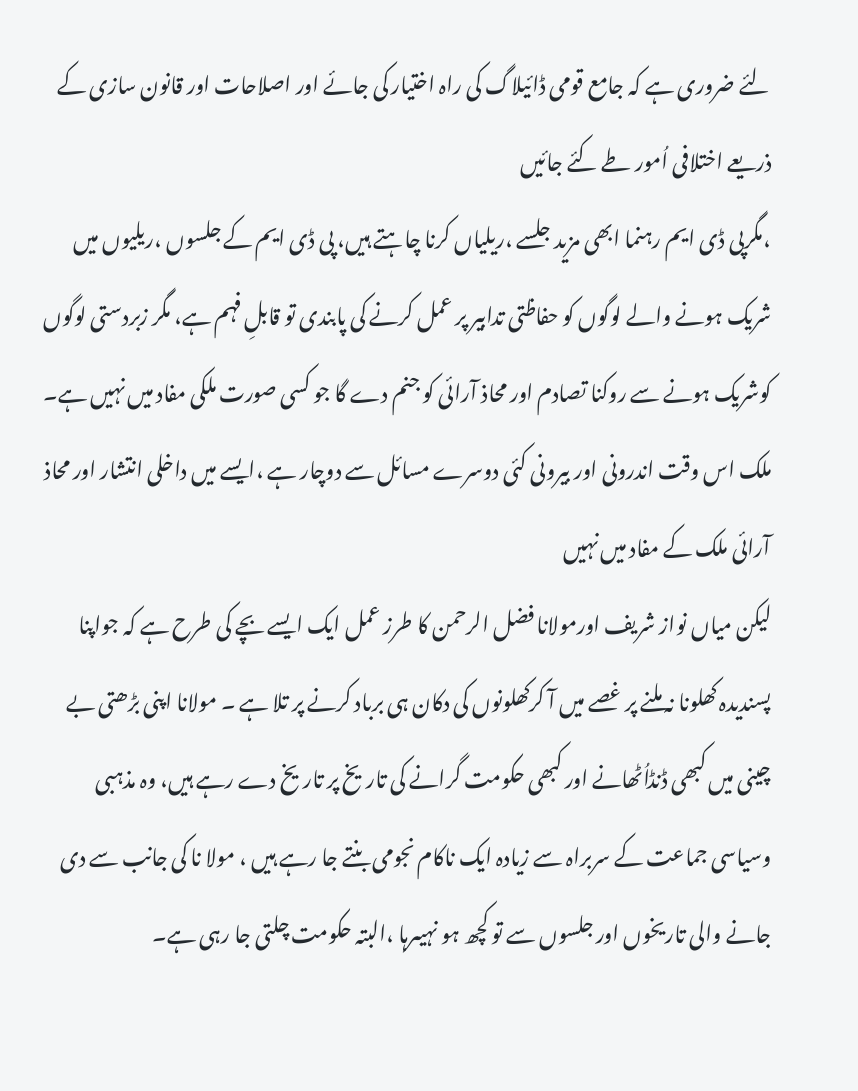لئے ضروری ہے کہ جامع قومی ڈائیلاگ کی راہ اختیار کی جائے اور اصلاحات اور قانون سازی کے ذریعے اختلافی اُمور طے کئے جائیں
،مگرپی ڈی ایم رہنما ابھی مزید جلسے ،ریلیاں کرنا چاہتے ہیں، پی ڈی ایم کے جلسوں ،ریلیوں میں شریک ہونے والے لوگوں کو حفاظتی تدابیر پر عمل کرنے کی پابندی تو قابلِ فہم ہے، مگر زبردستی لوگوں کوشریک ہونے سے روکنا تصادم اور محاذ آرائی کو جنم دے گا جو کسی صورت ملکی مفاد میں نہیں ہے۔ ملک اس وقت اندرونی اور بیرونی کئی دوسرے مسائل سے دوچار ہے ،ایسے میں داخلی انتشار اور محاذ آرائی ملک کے مفاد میں نہیں
لیکن میاں نواز شریف اورمولانا فضل الرحمن کا طرز عمل ایک ایسے بچے کی طرح ہے کہ جواپنا پسندیدہ کھلونا نہ ملنے پر غصے میں آ کرکھلونوں کی دکان ہی برباد کرنے پر تلا ہے ۔ مولانا اپنی بڑھتی بے چینی میں کبھی ڈنڈاُٹھانے اور کبھی حکومت گرانے کی تاریخ پر تاریخ دے رہے ہیں، وہ مذہبی وسیاسی جماعت کے سربراہ سے زیادہ ایک ناکام نجومی بنتے جا رہے ہیں ، مولا نا کی جانب سے دی جانے والی تاریخوں اور جلسوں سے تو کچھ ہو نہیںرہا ،البتہ حکومت چلتی جا رہی ہے۔